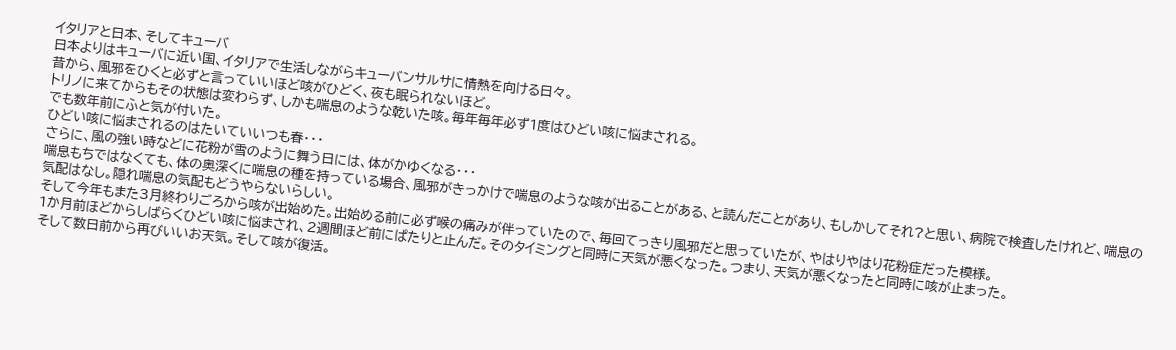イタリアと日本、そしてキューバ
日本よりはキューバに近い国、イタリアで生活しながらキューバンサルサに情熱を向ける日々。
昔から、風邪をひくと必ずと言っていいほど咳がひどく、夜も眠られないほど。
トリノに来てからもその状態は変わらず、しかも喘息のような乾いた咳。毎年毎年必ず1度はひどい咳に悩まされる。
でも数年前にふと気が付いた。
ひどい咳に悩まされるのはたいていいつも春・・・
さらに、風の強い時などに花粉が雪のように舞う日には、体がかゆくなる・・・
喘息もちではなくても、体の奥深くに喘息の種を持っている場合、風邪がきっかけで喘息のような咳が出ることがある、と読んだことがあり、もしかしてそれ?と思い、病院で検査したけれど、喘息の気配はなし。隠れ喘息の気配もどうやらないらしい。
そして今年もまた3月終わりごろから咳が出始めた。出始める前に必ず喉の痛みが伴っていたので、毎回てっきり風邪だと思っていたが、やはりやはり花粉症だった模様。
1か月前ほどからしばらくひどい咳に悩まされ、2週間ほど前にぱたりと止んだ。そのタイミングと同時に天気が悪くなった。つまり、天気が悪くなったと同時に咳が止まった。
そして数日前から再びいいお天気。そして咳が復活。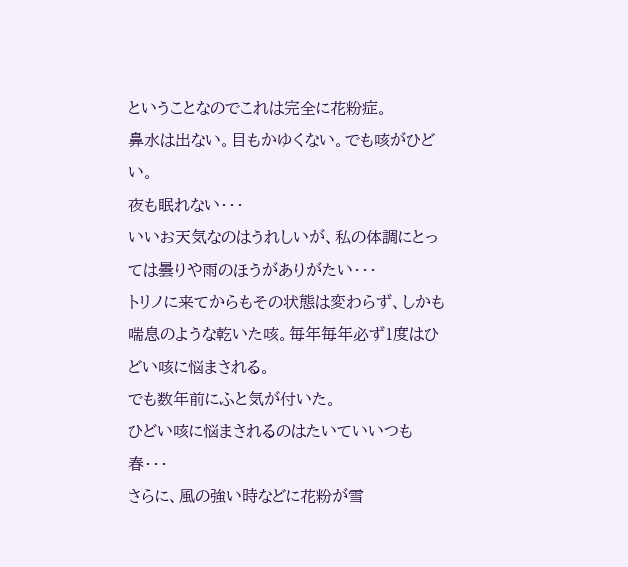ということなのでこれは完全に花粉症。
鼻水は出ない。目もかゆくない。でも咳がひどい。
夜も眠れない・・・
いいお天気なのはうれしいが、私の体調にとっては曇りや雨のほうがありがたい・・・
トリノに来てからもその状態は変わらず、しかも喘息のような乾いた咳。毎年毎年必ず1度はひどい咳に悩まされる。
でも数年前にふと気が付いた。
ひどい咳に悩まされるのはたいていいつも春・・・
さらに、風の強い時などに花粉が雪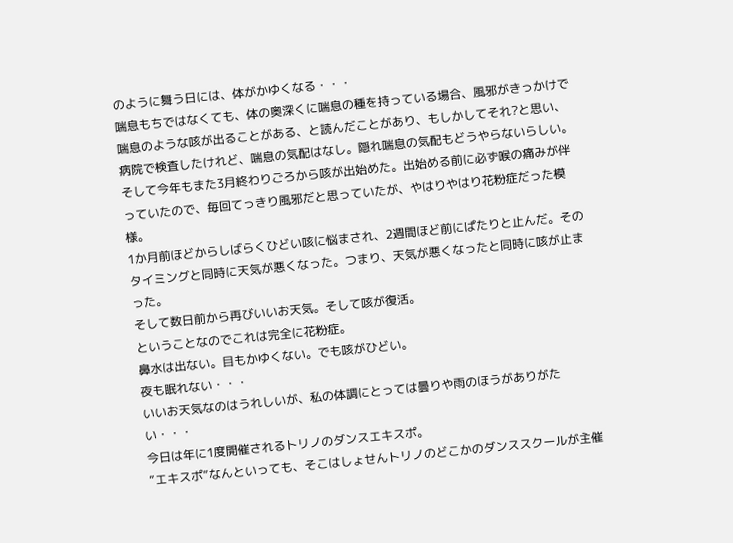のように舞う日には、体がかゆくなる・・・
喘息もちではなくても、体の奥深くに喘息の種を持っている場合、風邪がきっかけで喘息のような咳が出ることがある、と読んだことがあり、もしかしてそれ?と思い、病院で検査したけれど、喘息の気配はなし。隠れ喘息の気配もどうやらないらしい。
そして今年もまた3月終わりごろから咳が出始めた。出始める前に必ず喉の痛みが伴っていたので、毎回てっきり風邪だと思っていたが、やはりやはり花粉症だった模様。
1か月前ほどからしばらくひどい咳に悩まされ、2週間ほど前にぱたりと止んだ。そのタイミングと同時に天気が悪くなった。つまり、天気が悪くなったと同時に咳が止まった。
そして数日前から再びいいお天気。そして咳が復活。
ということなのでこれは完全に花粉症。
鼻水は出ない。目もかゆくない。でも咳がひどい。
夜も眠れない・・・
いいお天気なのはうれしいが、私の体調にとっては曇りや雨のほうがありがたい・・・
今日は年に1度開催されるトリノのダンスエキスポ。
”エキスポ”なんといっても、そこはしょせんトリノのどこかのダンススクールが主催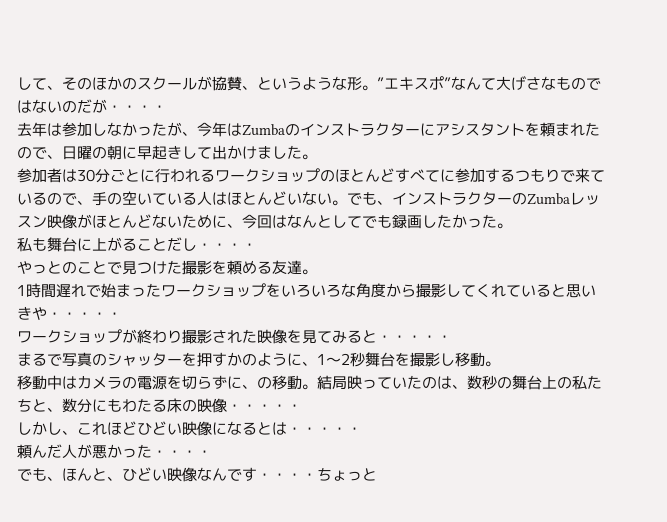して、そのほかのスクールが協賛、というような形。”エキスポ”なんて大げさなものではないのだが・・・・
去年は参加しなかったが、今年はZumbaのインストラクターにアシスタントを頼まれたので、日曜の朝に早起きして出かけました。
参加者は30分ごとに行われるワークショップのほとんどすべてに参加するつもりで来ているので、手の空いている人はほとんどいない。でも、インストラクターのZumbaレッスン映像がほとんどないために、今回はなんとしてでも録画したかった。
私も舞台に上がることだし・・・・
やっとのことで見つけた撮影を頼める友達。
1時間遅れで始まったワークショップをいろいろな角度から撮影してくれていると思いきや・・・・・
ワークショップが終わり撮影された映像を見てみると・・・・・
まるで写真のシャッターを押すかのように、1〜2秒舞台を撮影し移動。
移動中はカメラの電源を切らずに、の移動。結局映っていたのは、数秒の舞台上の私たちと、数分にもわたる床の映像・・・・・
しかし、これほどひどい映像になるとは・・・・・
頼んだ人が悪かった・・・・
でも、ほんと、ひどい映像なんです・・・・ちょっと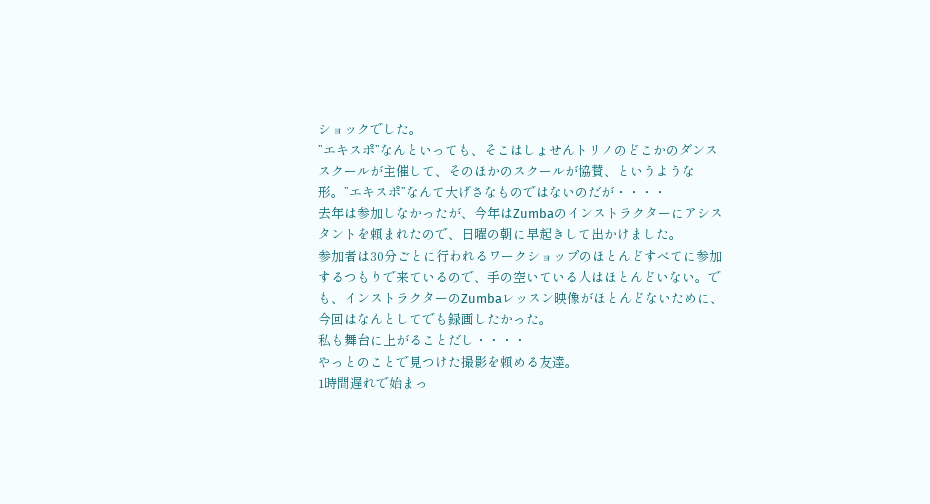ショックでした。
”エキスポ”なんといっても、そこはしょせんトリノのどこかのダンススクールが主催して、そのほかのスクールが協賛、というような形。”エキスポ”なんて大げさなものではないのだが・・・・
去年は参加しなかったが、今年はZumbaのインストラクターにアシスタントを頼まれたので、日曜の朝に早起きして出かけました。
参加者は30分ごとに行われるワークショップのほとんどすべてに参加するつもりで来ているので、手の空いている人はほとんどいない。でも、インストラクターのZumbaレッスン映像がほとんどないために、今回はなんとしてでも録画したかった。
私も舞台に上がることだし・・・・
やっとのことで見つけた撮影を頼める友達。
1時間遅れで始まっ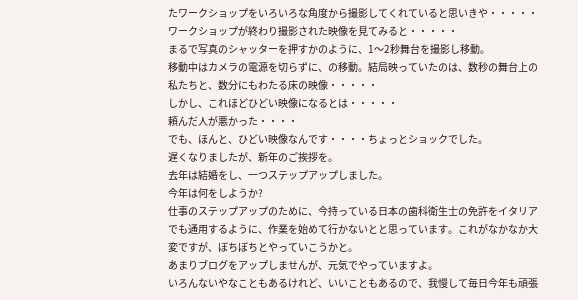たワークショップをいろいろな角度から撮影してくれていると思いきや・・・・・
ワークショップが終わり撮影された映像を見てみると・・・・・
まるで写真のシャッターを押すかのように、1〜2秒舞台を撮影し移動。
移動中はカメラの電源を切らずに、の移動。結局映っていたのは、数秒の舞台上の私たちと、数分にもわたる床の映像・・・・・
しかし、これほどひどい映像になるとは・・・・・
頼んだ人が悪かった・・・・
でも、ほんと、ひどい映像なんです・・・・ちょっとショックでした。
遅くなりましたが、新年のご挨拶を。
去年は結婚をし、一つステップアップしました。
今年は何をしようか?
仕事のステップアップのために、今持っている日本の歯科衛生士の免許をイタリアでも通用するように、作業を始めて行かないとと思っています。これがなかなか大変ですが、ぼちぼちとやっていこうかと。
あまりブログをアップしませんが、元気でやっていますよ。
いろんないやなこともあるけれど、いいこともあるので、我慢して毎日今年も頑張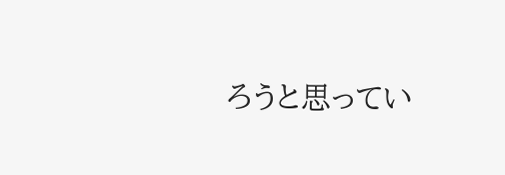ろうと思ってい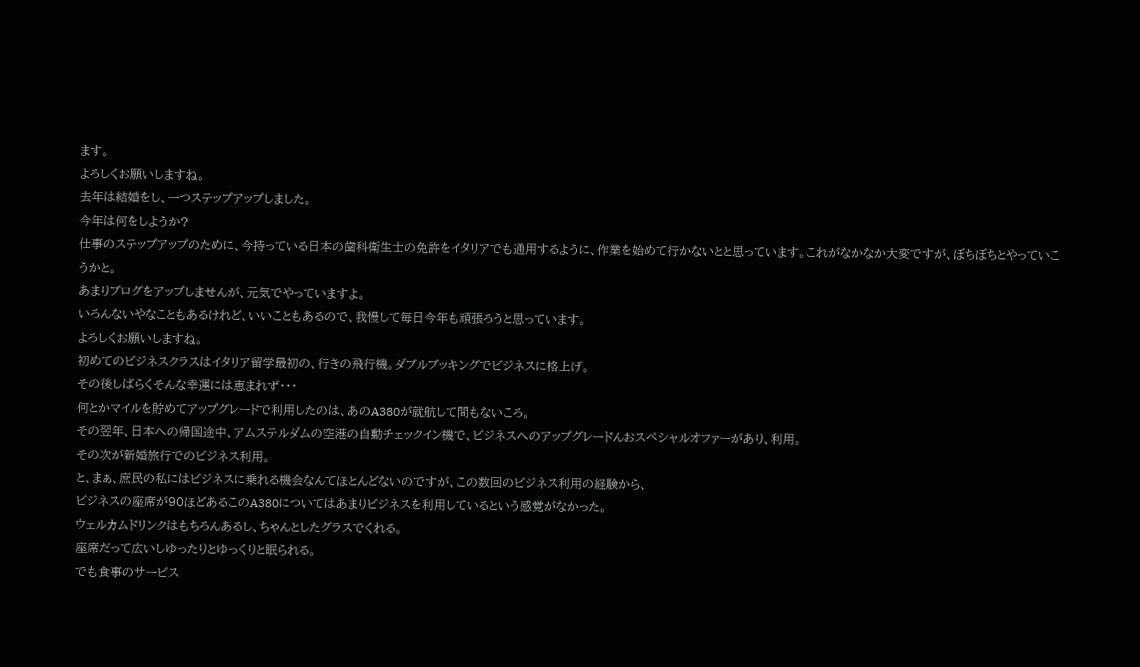ます。
よろしくお願いしますね。
去年は結婚をし、一つステップアップしました。
今年は何をしようか?
仕事のステップアップのために、今持っている日本の歯科衛生士の免許をイタリアでも通用するように、作業を始めて行かないとと思っています。これがなかなか大変ですが、ぼちぼちとやっていこうかと。
あまりブログをアップしませんが、元気でやっていますよ。
いろんないやなこともあるけれど、いいこともあるので、我慢して毎日今年も頑張ろうと思っています。
よろしくお願いしますね。
初めてのビジネスクラスはイタリア留学最初の、行きの飛行機。ダブルブッキングでビジネスに格上げ。
その後しばらくそんな幸運には恵まれず・・・
何とかマイルを貯めてアップグレードで利用したのは、あのA380が就航して間もないころ。
その翌年、日本への帰国途中、アムステルダムの空港の自動チェックイン機で、ビジネスへのアップグレードんおスペシャルオファーがあり、利用。
その次が新婚旅行でのビジネス利用。
と、まぁ、庶民の私にはビジネスに乗れる機会なんてほとんどないのですが、この数回のビジネス利用の経験から、
ビジネスの座席が90ほどあるこのA380についてはあまりビジネスを利用しているという感覚がなかった。
ウェルカムドリンクはもちろんあるし、ちゃんとしたグラスでくれる。
座席だって広いしゆったりとゆっくりと眠られる。
でも食事のサービス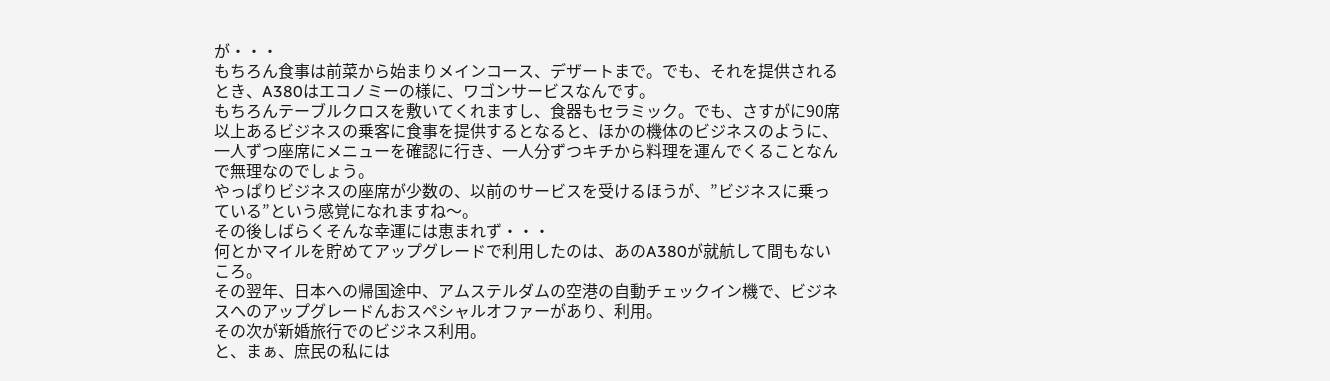が・・・
もちろん食事は前菜から始まりメインコース、デザートまで。でも、それを提供されるとき、A380はエコノミーの様に、ワゴンサービスなんです。
もちろんテーブルクロスを敷いてくれますし、食器もセラミック。でも、さすがに90席以上あるビジネスの乗客に食事を提供するとなると、ほかの機体のビジネスのように、一人ずつ座席にメニューを確認に行き、一人分ずつキチから料理を運んでくることなんで無理なのでしょう。
やっぱりビジネスの座席が少数の、以前のサービスを受けるほうが、”ビジネスに乗っている”という感覚になれますね〜。
その後しばらくそんな幸運には恵まれず・・・
何とかマイルを貯めてアップグレードで利用したのは、あのA380が就航して間もないころ。
その翌年、日本への帰国途中、アムステルダムの空港の自動チェックイン機で、ビジネスへのアップグレードんおスペシャルオファーがあり、利用。
その次が新婚旅行でのビジネス利用。
と、まぁ、庶民の私には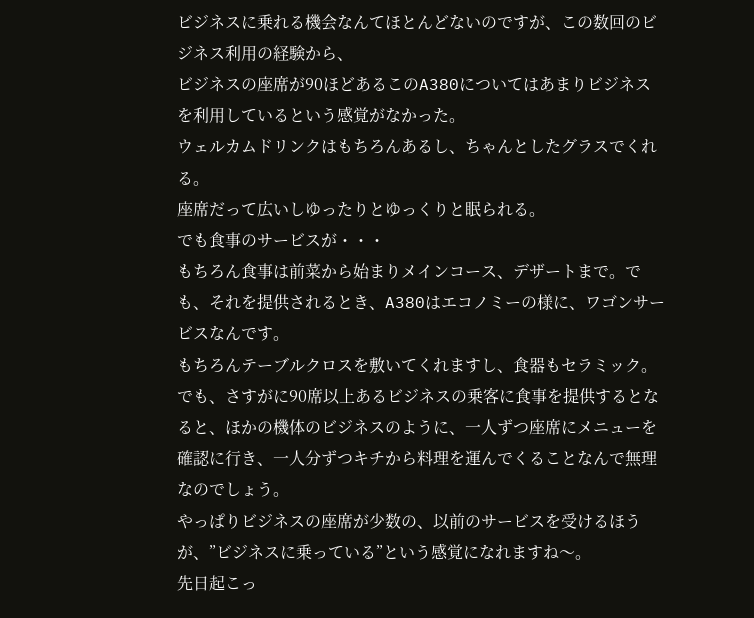ビジネスに乗れる機会なんてほとんどないのですが、この数回のビジネス利用の経験から、
ビジネスの座席が90ほどあるこのA380についてはあまりビジネスを利用しているという感覚がなかった。
ウェルカムドリンクはもちろんあるし、ちゃんとしたグラスでくれる。
座席だって広いしゆったりとゆっくりと眠られる。
でも食事のサービスが・・・
もちろん食事は前菜から始まりメインコース、デザートまで。でも、それを提供されるとき、A380はエコノミーの様に、ワゴンサービスなんです。
もちろんテーブルクロスを敷いてくれますし、食器もセラミック。でも、さすがに90席以上あるビジネスの乗客に食事を提供するとなると、ほかの機体のビジネスのように、一人ずつ座席にメニューを確認に行き、一人分ずつキチから料理を運んでくることなんで無理なのでしょう。
やっぱりビジネスの座席が少数の、以前のサービスを受けるほうが、”ビジネスに乗っている”という感覚になれますね〜。
先日起こっ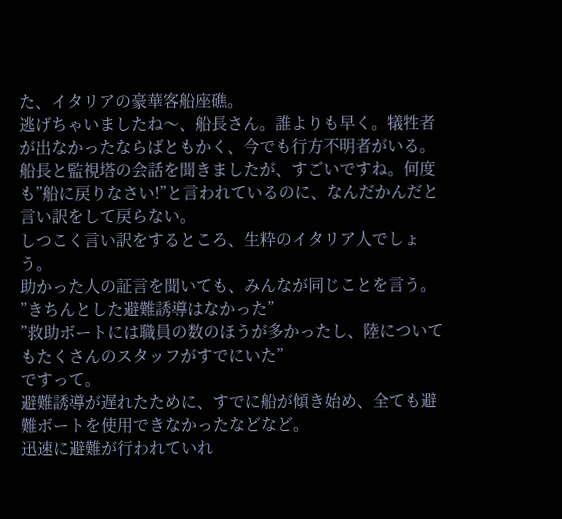た、イタリアの豪華客船座礁。
逃げちゃいましたね〜、船長さん。誰よりも早く。犠牲者が出なかったならばともかく、今でも行方不明者がいる。
船長と監視塔の会話を聞きましたが、すごいですね。何度も”船に戻りなさい!”と言われているのに、なんだかんだと言い訳をして戻らない。
しつこく言い訳をするところ、生粋のイタリア人でしょう。
助かった人の証言を聞いても、みんなが同じことを言う。
”きちんとした避難誘導はなかった”
”救助ボートには職員の数のほうが多かったし、陸についてもたくさんのスタッフがすでにいた”
ですって。
避難誘導が遅れたために、すでに船が傾き始め、全ても避難ボートを使用できなかったなどなど。
迅速に避難が行われていれ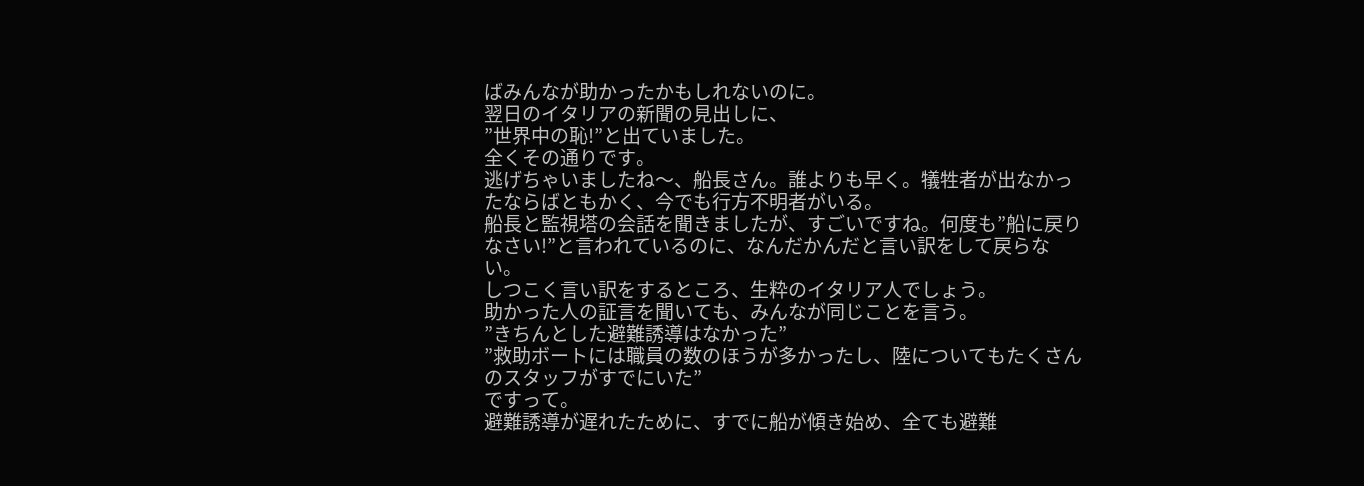ばみんなが助かったかもしれないのに。
翌日のイタリアの新聞の見出しに、
”世界中の恥!”と出ていました。
全くその通りです。
逃げちゃいましたね〜、船長さん。誰よりも早く。犠牲者が出なかったならばともかく、今でも行方不明者がいる。
船長と監視塔の会話を聞きましたが、すごいですね。何度も”船に戻りなさい!”と言われているのに、なんだかんだと言い訳をして戻らない。
しつこく言い訳をするところ、生粋のイタリア人でしょう。
助かった人の証言を聞いても、みんなが同じことを言う。
”きちんとした避難誘導はなかった”
”救助ボートには職員の数のほうが多かったし、陸についてもたくさんのスタッフがすでにいた”
ですって。
避難誘導が遅れたために、すでに船が傾き始め、全ても避難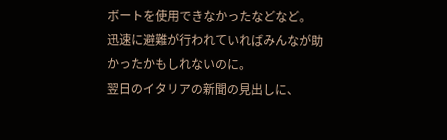ボートを使用できなかったなどなど。
迅速に避難が行われていればみんなが助かったかもしれないのに。
翌日のイタリアの新聞の見出しに、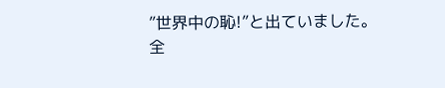”世界中の恥!”と出ていました。
全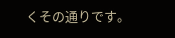くその通りです。